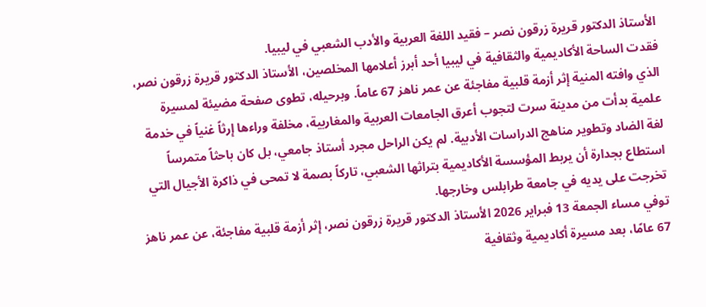الأستاذ الدكتور قريرة زرقون نصر – فقيد اللغة العربية والأدب الشعبي في ليبيا.
فقدت الساحة الأكاديمية والثقافية في ليبيا أحد أبرز أعلامها المخلصين، الأستاذ الدكتور قريرة زرقون نصر، الذي وافته المنية إثر أزمة قلبية مفاجئة عن عمر ناهز 67 عاماً. وبرحيله، تطوى صفحة مضيئة لمسيرة علمية بدأت من مدينة سرت لتجوب أعرق الجامعات العربية والمغاربية، مخلفة وراءها إرثاً غنياً في خدمة لغة الضاد وتطوير مناهج الدراسات الأدبية. لم يكن الراحل مجرد أستاذ جامعي، بل كان باحثاً متمرساً استطاع بجدارة أن يربط المؤسسة الأكاديمية بتراثها الشعبي، تاركاً بصمة لا تمحى في ذاكرة الأجيال التي تخرجت على يديه في جامعة طرابلس وخارجها.
توفي مساء الجمعة 13 فبراير 2026 الأستاذ الدكتور قريرة زرقون نصر، إثر أزمة قلبية مفاجئة، عن عمر ناهز 67 عامًا، بعد مسيرة أكاديمية وثقافية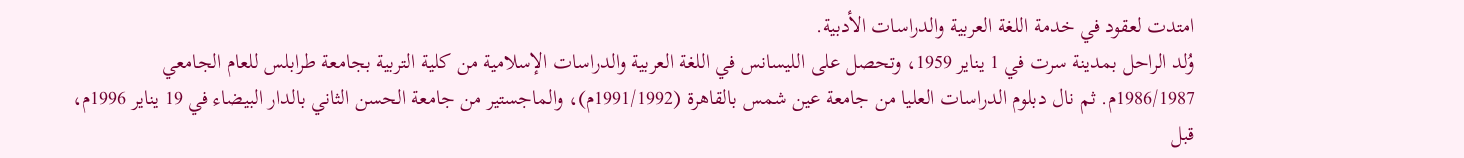امتدت لعقود في خدمة اللغة العربية والدراسات الأدبية.
وُلد الراحل بمدينة سرت في 1 يناير 1959، وتحصل على الليسانس في اللغة العربية والدراسات الإسلامية من كلية التربية بجامعة طرابلس للعام الجامعي 1986/1987م. ثم نال دبلوم الدراسات العليا من جامعة عين شمس بالقاهرة (1991/1992م)، والماجستير من جامعة الحسن الثاني بالدار البيضاء في 19 يناير 1996م، قبل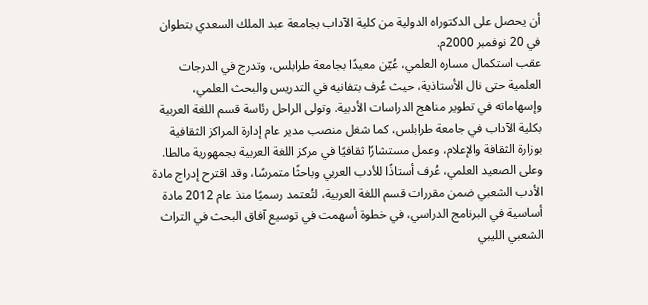أن يحصل على الدكتوراه الدولية من كلية الآداب بجامعة عبد الملك السعدي بتطوان في 20 نوفمبر 2000م.
عقب استكمال مساره العلمي، عُيّن معيدًا بجامعة طرابلس، وتدرج في الدرجات العلمية حتى نال الأستاذية، حيث عُرف بتفانيه في التدريس والبحث العلمي، وإسهاماته في تطوير مناهج الدراسات الأدبية. وتولى الراحل رئاسة قسم اللغة العربية بكلية الآداب في جامعة طرابلس، كما شغل منصب مدير عام إدارة المراكز الثقافية بوزارة الثقافة والإعلام، وعمل مستشارًا ثقافيًا في مركز اللغة العربية بجمهورية مالطا.
وعلى الصعيد العلمي، عُرف أستاذًا للأدب العربي وباحثًا متمرسًا، وقد اقترح إدراج مادة الأدب الشعبي ضمن مقررات قسم اللغة العربية، لتُعتمد رسميًا منذ عام 2012 مادة أساسية في البرنامج الدراسي، في خطوة أسهمت في توسيع آفاق البحث في التراث الشعبي الليبي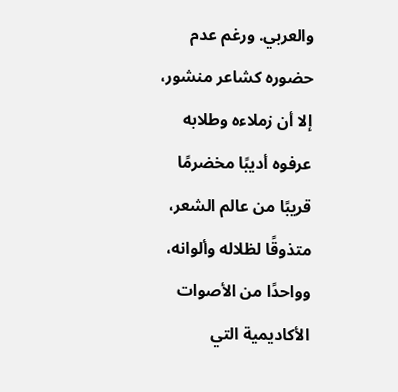والعربي. ورغم عدم حضوره كشاعر منشور، إلا أن زملاءه وطلابه عرفوه أديبًا مخضرمًا قريبًا من عالم الشعر، متذوقًا لظلاله وألوانه، وواحدًا من الأصوات الأكاديمية التي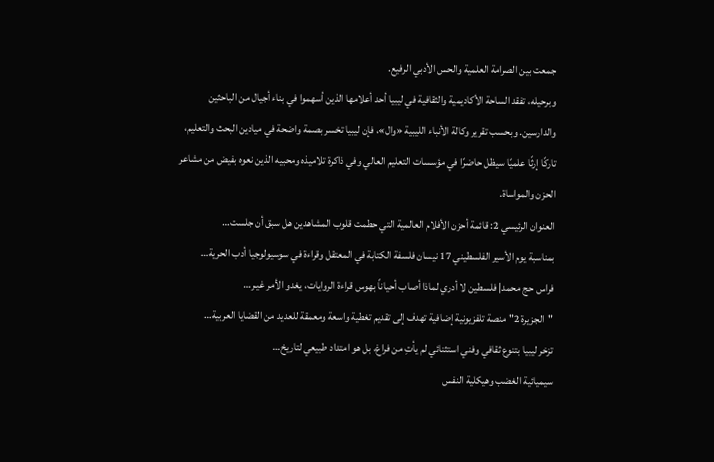جمعت بين الصرامة العلمية والحس الأدبي الرفيع.
وبرحيله، تفقد الساحة الأكاديمية والثقافية في ليبيا أحد أعلامها الذين أسهموا في بناء أجيال من الباحثين والدارسين. وبحسب تقرير وكالة الأنباء الليبية «وال»، فإن ليبيا تخسر بصمة واضحة في ميادين البحث والتعليم، تاركًا إرثًا علميًا سيظل حاضرًا في مؤسسات التعليم العالي وفي ذاكرة تلاميذه ومحبيه الذين نعوه بفيض من مشاعر الحزن والمواساة.
العنوان الرئيسي 2: قائمة أحزن الأفلام العالمية التي حطمت قلوب المشاهدين هل سبق أن جلست…
بمناسبة يوم الأسير الفلسطيني 17 نيسان فلسفة الكتابة في المعتقل وقراءة في سوسيولوجيا أدب الحرية…
فراس حج محمد| فلسطين لا أدري لماذا أصاب أحياناً بهوس قراءة الروايات، يغدو الأمر غيـر…
"الجزيرة 2" منصة تلفزيونية إضافية تهدف إلى تقديم تغطية واسعة ومعمقة للعديد من القضايا العربية…
تزخر ليبيا بتنوع ثقافي وفني استثنائي لم يأتِ من فراغ، بل هو امتداد طبيعي لتاريخ…
سيميائية الغضب وهيكلية النفس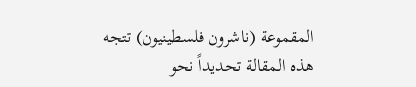المقموعة (ناشرون فلسطينيون) تتجه هذه المقالة تحديداً نحو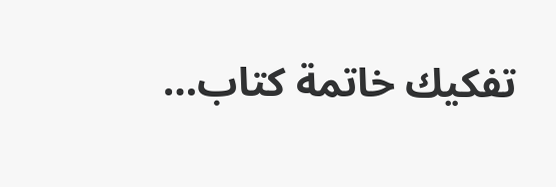تفكيك خاتمة كتاب…